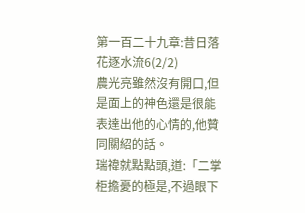第一百二十九章:昔日落花逐水流6(2/2)
農光亮雖然沒有開口,但是面上的神色還是很能表達出他的心情的,他贊同關紹的話。
瑞禕就點點頭,道:「二掌柜擔憂的極是,不過眼下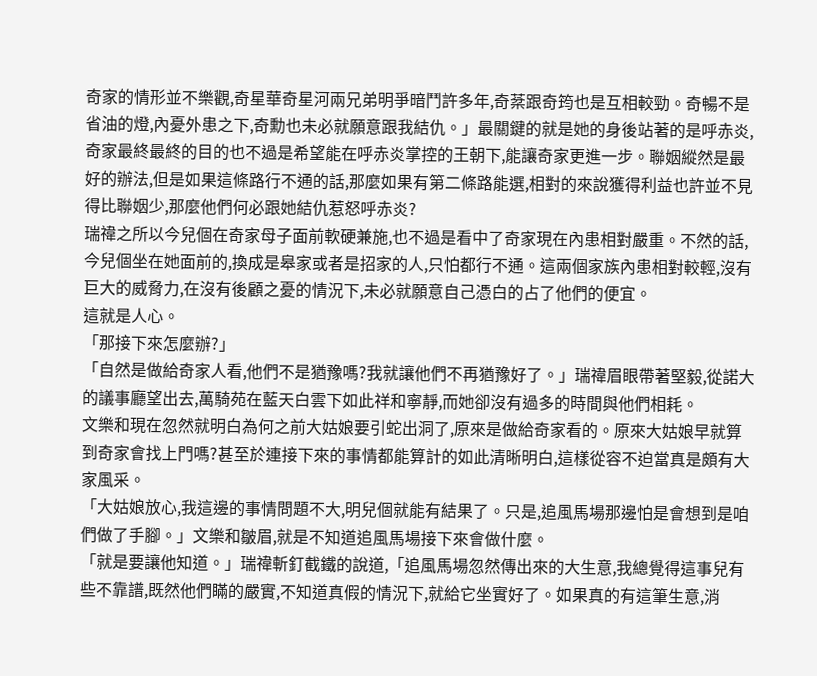奇家的情形並不樂觀,奇星華奇星河兩兄弟明爭暗鬥許多年,奇棻跟奇筠也是互相較勁。奇暢不是省油的燈,內憂外患之下,奇勳也未必就願意跟我結仇。」最關鍵的就是她的身後站著的是呼赤炎,奇家最終最終的目的也不過是希望能在呼赤炎掌控的王朝下,能讓奇家更進一步。聯姻縱然是最好的辦法,但是如果這條路行不通的話,那麼如果有第二條路能選,相對的來說獲得利益也許並不見得比聯姻少,那麼他們何必跟她結仇惹怒呼赤炎?
瑞禕之所以今兒個在奇家母子面前軟硬兼施,也不過是看中了奇家現在內患相對嚴重。不然的話,今兒個坐在她面前的,換成是皋家或者是招家的人,只怕都行不通。這兩個家族內患相對較輕,沒有巨大的威脅力,在沒有後顧之憂的情況下,未必就願意自己憑白的占了他們的便宜。
這就是人心。
「那接下來怎麼辦?」
「自然是做給奇家人看,他們不是猶豫嗎?我就讓他們不再猶豫好了。」瑞禕眉眼帶著堅毅,從諾大的議事廳望出去,萬騎苑在藍天白雲下如此祥和寧靜,而她卻沒有過多的時間與他們相耗。
文樂和現在忽然就明白為何之前大姑娘要引蛇出洞了,原來是做給奇家看的。原來大姑娘早就算到奇家會找上門嗎?甚至於連接下來的事情都能算計的如此清晰明白,這樣從容不迫當真是頗有大家風采。
「大姑娘放心,我這邊的事情問題不大,明兒個就能有結果了。只是,追風馬場那邊怕是會想到是咱們做了手腳。」文樂和皺眉,就是不知道追風馬場接下來會做什麼。
「就是要讓他知道。」瑞禕斬釘截鐵的說道,「追風馬場忽然傳出來的大生意,我總覺得這事兒有些不靠譜,既然他們瞞的嚴實,不知道真假的情況下,就給它坐實好了。如果真的有這筆生意,消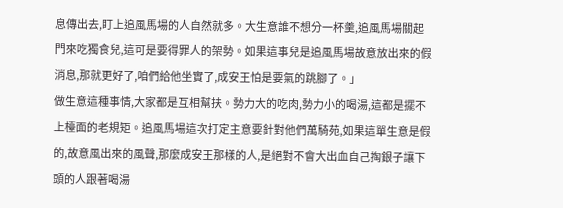息傳出去,盯上追風馬場的人自然就多。大生意誰不想分一杯羹,追風馬場關起門來吃獨食兒,這可是要得罪人的架勢。如果這事兒是追風馬場故意放出來的假消息,那就更好了,咱們給他坐實了,成安王怕是要氣的跳腳了。」
做生意這種事情,大家都是互相幫扶。勢力大的吃肉,勢力小的喝湯,這都是擺不上檯面的老規矩。追風馬場這次打定主意要針對他們萬騎苑,如果這單生意是假的,故意風出來的風聲,那麼成安王那樣的人,是絕對不會大出血自己掏銀子讓下頭的人跟著喝湯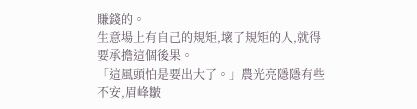賺錢的。
生意場上有自己的規矩,壞了規矩的人,就得要承擔這個後果。
「這風頭怕是要出大了。」農光亮隱隱有些不安,眉峰皺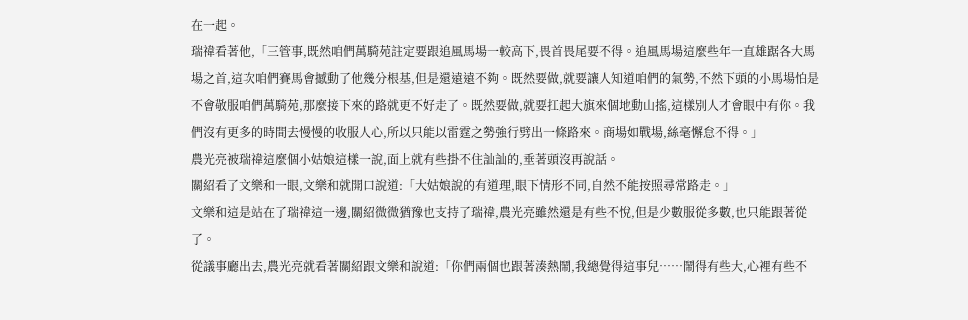在一起。
瑞禕看著他,「三管事,既然咱們萬騎苑註定要跟追風馬場一較高下,畏首畏尾要不得。追風馬場這麼些年一直雄踞各大馬場之首,這次咱們賽馬會撼動了他幾分根基,但是還遠遠不夠。既然要做,就要讓人知道咱們的氣勢,不然下頭的小馬場怕是不會敬服咱們萬騎苑,那麼接下來的路就更不好走了。既然要做,就要扛起大旗來個地動山搖,這樣別人才會眼中有你。我們沒有更多的時間去慢慢的收服人心,所以只能以雷霆之勢強行劈出一條路來。商場如戰場,絲毫懈怠不得。」
農光亮被瑞禕這麼個小姑娘這樣一說,面上就有些掛不住訕訕的,垂著頭沒再說話。
關紹看了文樂和一眼,文樂和就開口說道:「大姑娘說的有道理,眼下情形不同,自然不能按照尋常路走。」
文樂和這是站在了瑞禕這一邊,關紹微微猶豫也支持了瑞禕,農光亮雖然還是有些不悅,但是少數服從多數,也只能跟著從了。
從議事廳出去,農光亮就看著關紹跟文樂和說道:「你們兩個也跟著湊熱鬧,我總覺得這事兒……鬧得有些大,心裡有些不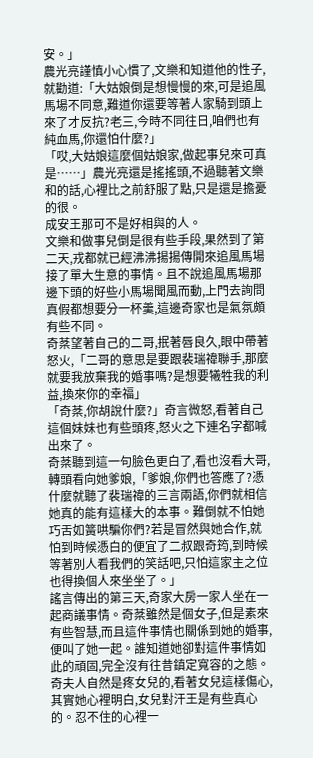安。」
農光亮謹慎小心慣了,文樂和知道他的性子,就勸道:「大姑娘倒是想慢慢的來,可是追風馬場不同意,難道你還要等著人家騎到頭上來了才反抗?老三,今時不同往日,咱們也有純血馬,你還怕什麼?」
「哎,大姑娘這麼個姑娘家,做起事兒來可真是……」農光亮還是搖搖頭,不過聽著文樂和的話,心裡比之前舒服了點,只是還是擔憂的很。
成安王那可不是好相與的人。
文樂和做事兒倒是很有些手段,果然到了第二天,戎都就已經沸沸揚揚傳開來追風馬場接了單大生意的事情。且不說追風馬場那邊下頭的好些小馬場聞風而動,上門去詢問真假都想要分一杯羹,這邊奇家也是氣氛頗有些不同。
奇棻望著自己的二哥,抿著唇良久,眼中帶著怒火,「二哥的意思是要跟裴瑞禕聯手,那麼就要我放棄我的婚事嗎?是想要犧牲我的利益,換來你的幸福」
「奇棻,你胡說什麼?」奇言微怒,看著自己這個妹妹也有些頭疼,怒火之下連名字都喊出來了。
奇棻聽到這一句臉色更白了,看也沒看大哥,轉頭看向她爹娘,「爹娘,你們也答應了?憑什麼就聽了裴瑞禕的三言兩語,你們就相信她真的能有這樣大的本事。難倒就不怕她巧舌如簧哄騙你們?若是冒然與她合作,就怕到時候憑白的便宜了二叔跟奇筠,到時候等著別人看我們的笑話吧,只怕這家主之位也得換個人來坐坐了。」
謠言傳出的第三天,奇家大房一家人坐在一起商議事情。奇棻雖然是個女子,但是素來有些智慧,而且這件事情也關係到她的婚事,便叫了她一起。誰知道她卻對這件事情如此的頑固,完全沒有往昔鎮定寬容的之態。
奇夫人自然是疼女兒的,看著女兒這樣傷心,其實她心裡明白,女兒對汗王是有些真心的。忍不住的心裡一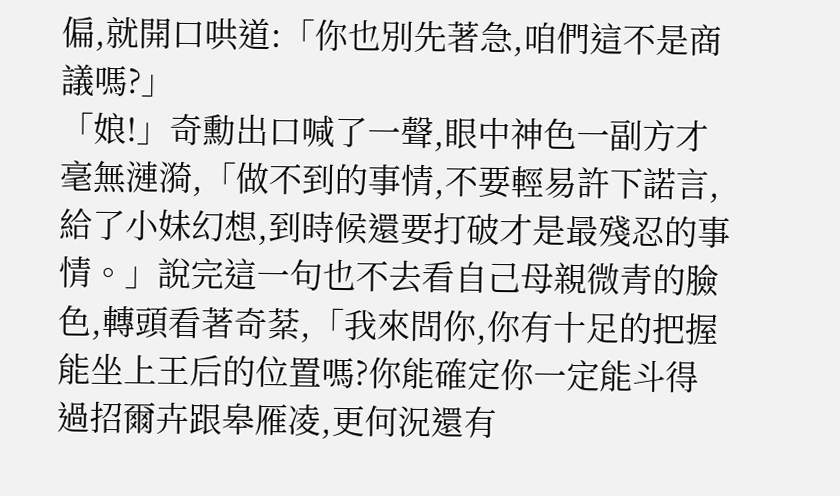偏,就開口哄道:「你也別先著急,咱們這不是商議嗎?」
「娘!」奇勳出口喊了一聲,眼中神色一副方才毫無漣漪,「做不到的事情,不要輕易許下諾言,給了小妹幻想,到時候還要打破才是最殘忍的事情。」說完這一句也不去看自己母親微青的臉色,轉頭看著奇棻,「我來問你,你有十足的把握能坐上王后的位置嗎?你能確定你一定能斗得過招爾卉跟皋雁凌,更何況還有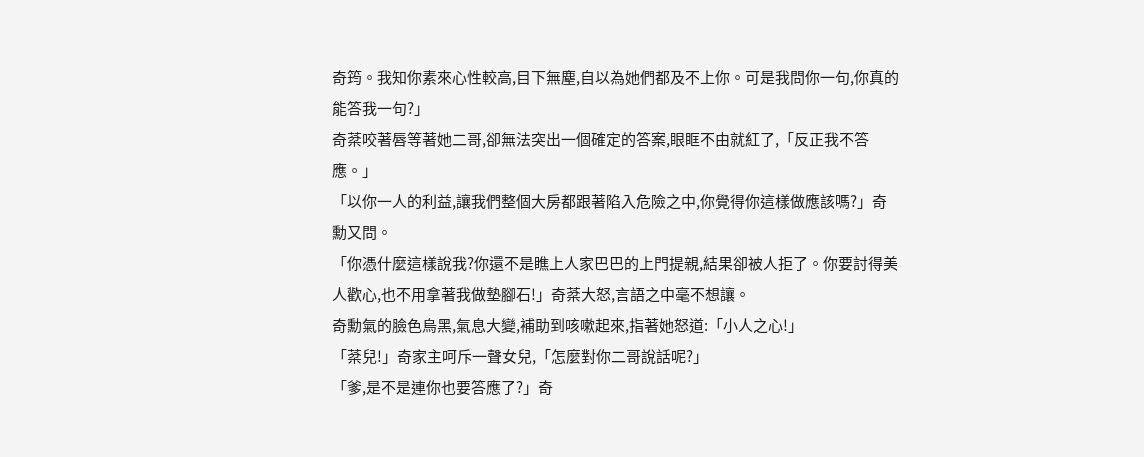奇筠。我知你素來心性較高,目下無塵,自以為她們都及不上你。可是我問你一句,你真的能答我一句?」
奇棻咬著唇等著她二哥,卻無法突出一個確定的答案,眼眶不由就紅了,「反正我不答應。」
「以你一人的利益,讓我們整個大房都跟著陷入危險之中,你覺得你這樣做應該嗎?」奇勳又問。
「你憑什麼這樣說我?你還不是瞧上人家巴巴的上門提親,結果卻被人拒了。你要討得美人歡心,也不用拿著我做墊腳石!」奇棻大怒,言語之中毫不想讓。
奇勳氣的臉色烏黑,氣息大變,補助到咳嗽起來,指著她怒道:「小人之心!」
「棻兒!」奇家主呵斥一聲女兒,「怎麼對你二哥說話呢?」
「爹,是不是連你也要答應了?」奇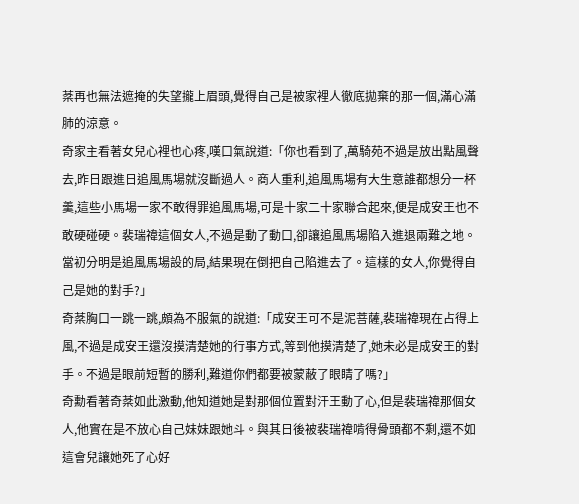棻再也無法遮掩的失望攏上眉頭,覺得自己是被家裡人徹底拋棄的那一個,滿心滿肺的涼意。
奇家主看著女兒心裡也心疼,嘆口氣說道:「你也看到了,萬騎苑不過是放出點風聲去,昨日跟進日追風馬場就沒斷過人。商人重利,追風馬場有大生意誰都想分一杯羹,這些小馬場一家不敢得罪追風馬場,可是十家二十家聯合起來,便是成安王也不敢硬碰硬。裴瑞禕這個女人,不過是動了動口,卻讓追風馬場陷入進退兩難之地。當初分明是追風馬場設的局,結果現在倒把自己陷進去了。這樣的女人,你覺得自己是她的對手?」
奇棻胸口一跳一跳,頗為不服氣的說道:「成安王可不是泥菩薩,裴瑞禕現在占得上風,不過是成安王還沒摸清楚她的行事方式,等到他摸清楚了,她未必是成安王的對手。不過是眼前短暫的勝利,難道你們都要被蒙蔽了眼睛了嗎?」
奇勳看著奇棻如此激動,他知道她是對那個位置對汗王動了心,但是裴瑞禕那個女人,他實在是不放心自己妹妹跟她斗。與其日後被裴瑞禕啃得骨頭都不剩,還不如這會兒讓她死了心好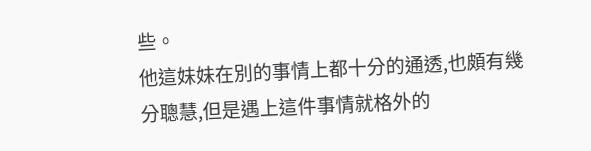些。
他這妹妹在別的事情上都十分的通透,也頗有幾分聰慧,但是遇上這件事情就格外的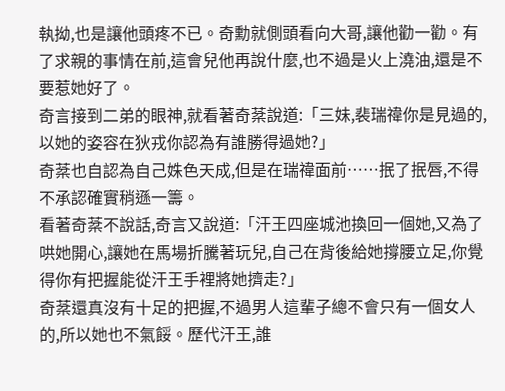執拗,也是讓他頭疼不已。奇勳就側頭看向大哥,讓他勸一勸。有了求親的事情在前,這會兒他再說什麼,也不過是火上澆油,還是不要惹她好了。
奇言接到二弟的眼神,就看著奇棻說道:「三妹,裴瑞禕你是見過的,以她的姿容在狄戎你認為有誰勝得過她?」
奇棻也自認為自己姝色天成,但是在瑞禕面前……抿了抿唇,不得不承認確實稍遜一籌。
看著奇棻不說話,奇言又說道:「汗王四座城池換回一個她,又為了哄她開心,讓她在馬場折騰著玩兒,自己在背後給她撐腰立足,你覺得你有把握能從汗王手裡將她擠走?」
奇棻還真沒有十足的把握,不過男人這輩子總不會只有一個女人的,所以她也不氣餒。歷代汗王,誰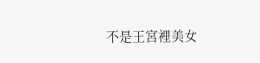不是王宮裡美女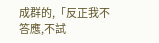成群的,「反正我不答應,不試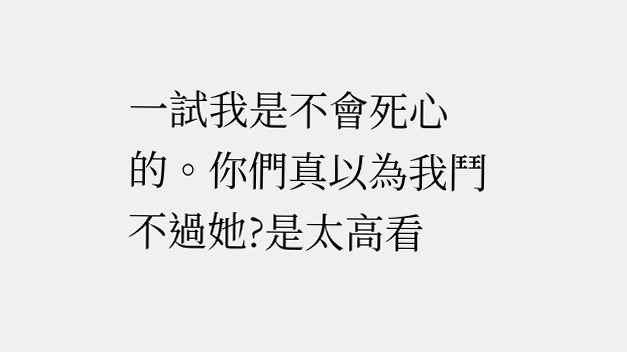一試我是不會死心的。你們真以為我鬥不過她?是太高看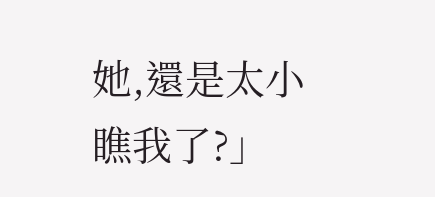她,還是太小瞧我了?」